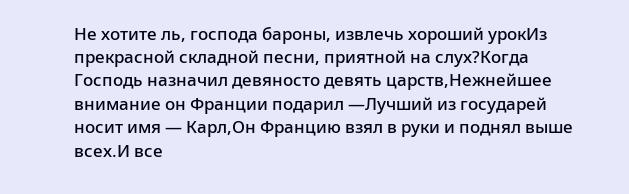Не хотите ль, господа бароны, извлечь хороший урокИз прекрасной складной песни, приятной на слух?Когда Господь назначил девяносто девять царств,Нежнейшее внимание он Франции подарил —Лучший из государей носит имя — Карл,Он Францию взял в руки и поднял выше всех.И все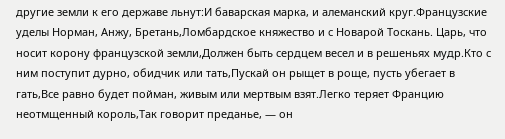другие земли к его державе льнут:И баварская марка, и алеманский круг.Французские уделы Норман, Анжу, Бретань,Ломбардское княжество и с Новарой Тоскань. Царь, что носит корону французской земли,Должен быть сердцем весел и в решеньях мудр.Кто с ним поступит дурно, обидчик или тать,Пускай он рыщет в роще, пусть убегает в гать,Все равно будет пойман, живым или мертвым взят.Легко теряет Францию неотмщенный король,Так говорит преданье, — он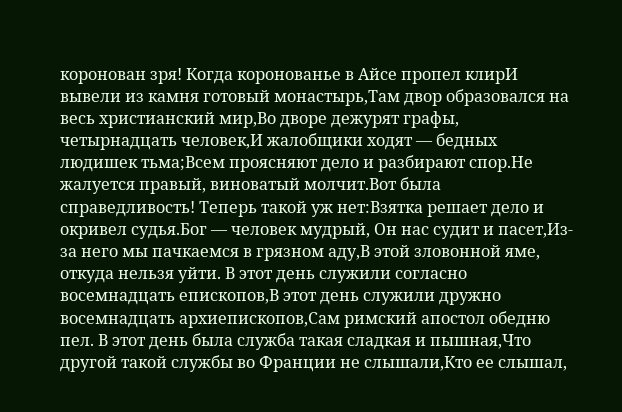коронован зря! Когда коронованье в Айсе пропел клирИ вывели из камня готовый монастырь,Там двор образовался на весь христианский мир,Во дворе дежурят графы, четырнадцать человек,И жалобщики ходят — бедных людишек тьма;Всем проясняют дело и разбирают спор.Не жалуется правый, виноватый молчит.Вот была справедливость! Теперь такой уж нет:Взятка решает дело и окривел судья.Бог — человек мудрый, Он нас судит и пасет,Из-за него мы пачкаемся в грязном аду,В этой зловонной яме, откуда нельзя уйти. В этот день служили согласно восемнадцать епископов,В этот день служили дружно восемнадцать архиепископов,Сам римский апостол обедню пел. В этот день была служба такая сладкая и пышная,Что другой такой службы во Франции не слышали,Кто ее слышал,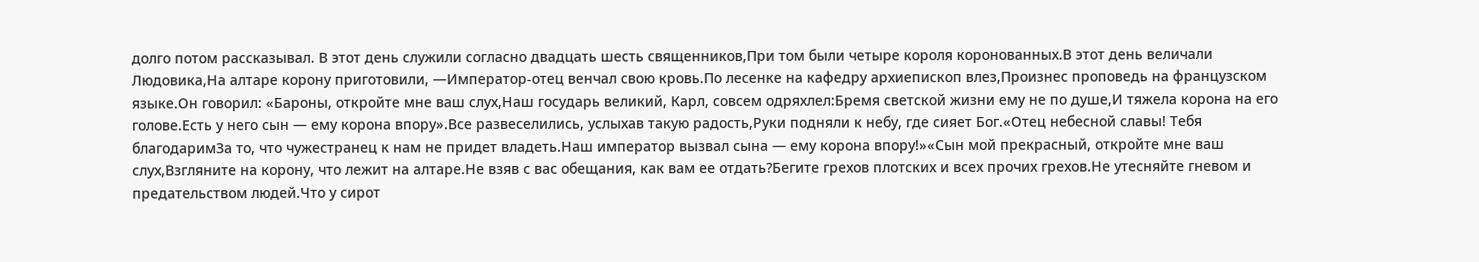долго потом рассказывал. В этот день служили согласно двадцать шесть священников,При том были четыре короля коронованных.В этот день величали Людовика,На алтаре корону приготовили, —Император-отец венчал свою кровь.По лесенке на кафедру архиепископ влез,Произнес проповедь на французском языке.Он говорил: «Бароны, откройте мне ваш слух,Наш государь великий, Карл, совсем одряхлел:Бремя светской жизни ему не по душе,И тяжела корона на его голове.Есть у него сын — ему корона впору».Все развеселились, услыхав такую радость,Руки подняли к небу, где сияет Бог.«Отец небесной славы! Тебя благодаримЗа то, что чужестранец к нам не придет владеть.Наш император вызвал сына — ему корона впору!»«Сын мой прекрасный, откройте мне ваш слух,Взгляните на корону, что лежит на алтаре.Не взяв с вас обещания, как вам ее отдать?Бегите грехов плотских и всех прочих грехов.Не утесняйте гневом и предательством людей.Что у сирот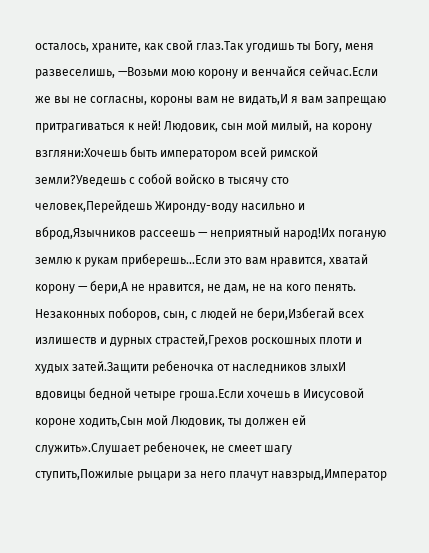осталось, храните, как свой глаз.Так угодишь ты Богу, меня развеселишь, —Возьми мою корону и венчайся сейчас.Если же вы не согласны, короны вам не видать,И я вам запрещаю притрагиваться к ней! Людовик, сын мой милый, на корону взгляни:Хочешь быть императором всей римской земли?Уведешь с собой войско в тысячу сто человек,Перейдешь Жиронду-воду насильно и вброд,Язычников рассеешь — неприятный народ!Их поганую землю к рукам приберешь...Если это вам нравится, хватай корону — бери,А не нравится, не дам, не на кого пенять. Незаконных поборов, сын, с людей не бери,Избегай всех излишеств и дурных страстей,Грехов роскошных плоти и худых затей.Защити ребеночка от наследников злыхИ вдовицы бедной четыре гроша.Если хочешь в Иисусовой короне ходить,Сын мой Людовик, ты должен ей служить».Слушает ребеночек, не смеет шагу ступить,Пожилые рыцари за него плачут навзрыд,Император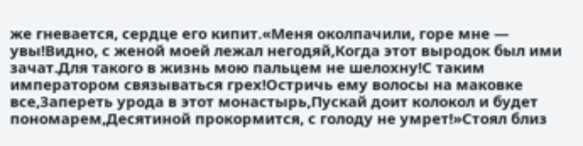же гневается, сердце его кипит.«Меня околпачили, горе мне — увы!Видно, с женой моей лежал негодяй,Когда этот выродок был ими зачат.Для такого в жизнь мою пальцем не шелохну!С таким императором связываться грех!Остричь ему волосы на маковке все,Запереть урода в этот монастырь,Пускай доит колокол и будет пономарем,Десятиной прокормится, с голоду не умрет!»Стоял близ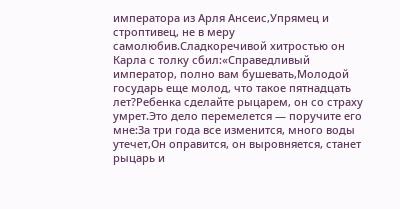императора из Арля Ансеис,Упрямец и строптивец, не в меру самолюбив.Сладкоречивой хитростью он Карла с толку сбил:«Справедливый император, полно вам бушевать,Молодой государь еще молод, что такое пятнадцать лет?Ребенка сделайте рыцарем, он со страху умрет.Это дело перемелется — поручите его мне:За три года все изменится, много воды утечет,Он оправится, он выровняется, станет рыцарь и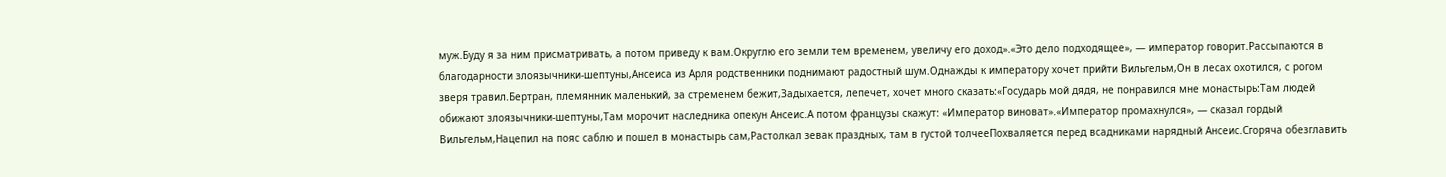муж.Буду я за ним присматривать, а потом приведу к вам.Округлю его земли тем временем, увеличу его доход».«Это дело подходящее», — император говорит.Рассыпаются в благодарности злоязычники-шептуны,Ансеиса из Арля родственники поднимают радостный шум.Однажды к императору хочет прийти Вильгельм,Он в лесах охотился, с рогом зверя травил.Бертран, племянник маленький, за стременем бежит,Задыхается, лепечет, хочет много сказать:«Государь мой дядя, не понравился мне монастырь:Там людей обижают злоязычники-шептуны,Там морочит наследника опекун Ансеис.А потом французы скажут: «Император виноват».«Император промахнулся», — сказал гордый Вильгельм,Нацепил на пояс саблю и пошел в монастырь сам,Растолкал зевак праздных, там в густой толчееПохваляется перед всадниками нарядный Ансеис.Сгоряча обезглавить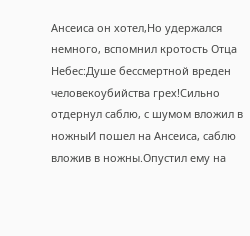Ансеиса он хотел,Но удержался немного, вспомнил кротость Отца Небес:Душе бессмертной вреден человекоубийства грех!Сильно отдернул саблю, с шумом вложил в ножныИ пошел на Ансеиса, саблю вложив в ножны.Опустил ему на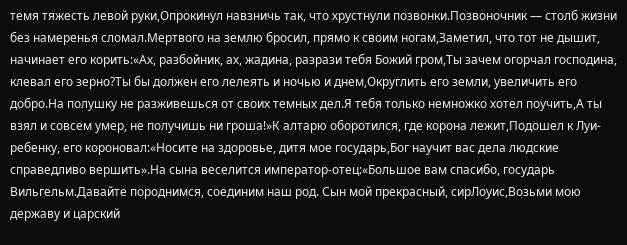темя тяжесть левой руки,Опрокинул навзничь так, что хрустнули позвонки.Позвоночник — столб жизни без намеренья сломал.Мертвого на землю бросил, прямо к своим ногам,Заметил, что тот не дышит, начинает его корить:«Ах, разбойник, ах, жадина, разрази тебя Божий гром,Ты зачем огорчал господина, клевал его зерно?Ты бы должен его лелеять и ночью и днем,Округлить его земли, увеличить его добро.На полушку не разживешься от своих темных дел.Я тебя только немножко хотел поучить,А ты взял и совсем умер, не получишь ни гроша!»К алтарю оборотился, где корона лежит,Подошел к Луи-ребенку, его короновал:«Носите на здоровье, дитя мое государь,Бог научит вас дела людские справедливо вершить».На сына веселится император-отец:«Большое вам спасибо, государь Вильгельм.Давайте породнимся, соединим наш род. Сын мой прекрасный, сирЛоуис,Возьми мою державу и царский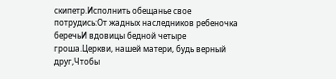скипетр.Исполнить обещанье свое потрудись:От жадных наследников ребеночка беречьИ вдовицы бедной четыре гроша.Церкви, нашей матери, будь верный друг,Чтобы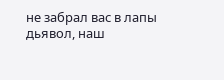не забрал вас в лапы дьявол, наш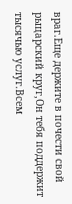враг.Еще держите в почести свой рыцарский круг,Он тебя поддержит тысячью услуг.Всем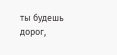ты будешь дорог,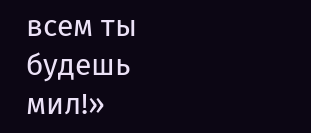всем ты будешь мил!»